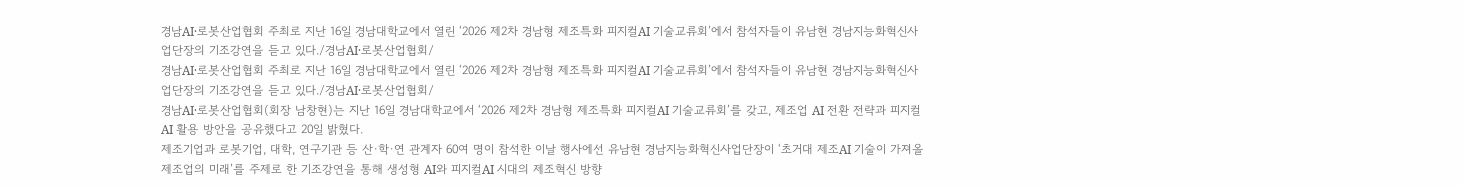경남AI·로봇산업협회 주최로 지난 16일 경남대학교에서 열린 ‘2026 제2차 경남형 제조특화 피지컬AI 기술교류회’에서 참석자들이 유남현 경남지능화혁신사업단장의 기조강연을 듣고 있다./경남AI·로봇산업협회/
경남AI·로봇산업협회 주최로 지난 16일 경남대학교에서 열린 ‘2026 제2차 경남형 제조특화 피지컬AI 기술교류회’에서 참석자들이 유남현 경남지능화혁신사업단장의 기조강연을 듣고 있다./경남AI·로봇산업협회/
경남AI·로봇산업협회(회장 남창현)는 지난 16일 경남대학교에서 ‘2026 제2차 경남형 제조특화 피지컬AI 기술교류회’를 갖고, 제조업 AI 전환 전략과 피지컬AI 활용 방안을 공유했다고 20일 밝혔다.
제조기업과 로봇기업, 대학, 연구기관 등 산·학·연 관계자 60여 명이 참석한 이날 행사에선 유남현 경남지능화혁신사업단장이 ‘초거대 제조AI 기술이 가져올 제조업의 미래’를 주제로 한 기조강연을 통해 생성형 AI와 피지컬AI 시대의 제조혁신 방향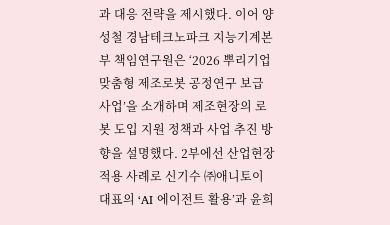과 대응 전략을 제시했다. 이어 양성철 경남테크노파크 지능기계본부 책임연구원은 ‘2026 뿌리기업 맞춤형 제조로봇 공정연구 보급사업’을 소개하며 제조현장의 로봇 도입 지원 정책과 사업 추진 방향을 설명했다. 2부에선 산업현장 적용 사례로 신기수 ㈜애니토이 대표의 ‘AI 에이전트 활용’과 윤희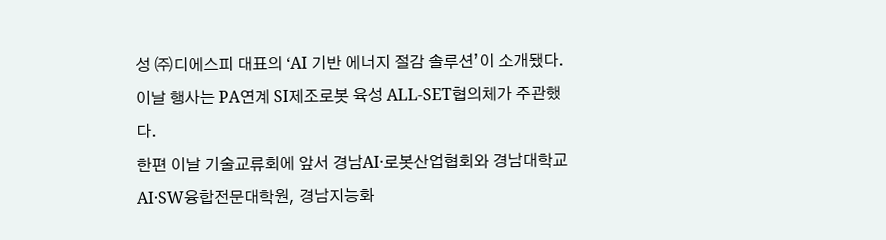성 ㈜디에스피 대표의 ‘AI 기반 에너지 절감 솔루션’이 소개됐다. 이날 행사는 PA연계 SI제조로봇 육성 ALL-SET협의체가 주관했다.
한편 이날 기술교류회에 앞서 경남AI·로봇산업협회와 경남대학교 AI·SW융합전문대학원, 경남지능화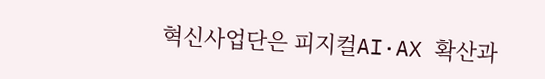혁신사업단은 피지컬AI·AX 확산과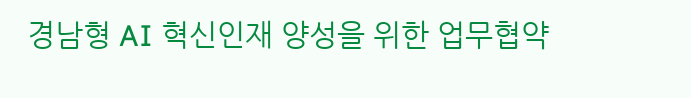경남형 AI 혁신인재 양성을 위한 업무협약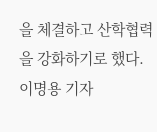을 체결하고 산학협력을 강화하기로 했다. 이명용 기자